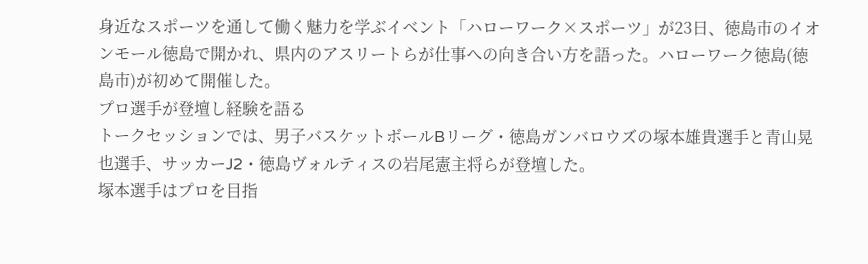身近なスポーツを通して働く魅力を学ぶイベント「ハローワーク×スポーツ」が23日、徳島市のイオンモール徳島で開かれ、県内のアスリートらが仕事への向き合い方を語った。ハローワーク徳島(徳島市)が初めて開催した。
プロ選手が登壇し経験を語る
トークセッションでは、男子バスケットボールBリーグ・徳島ガンバロウズの塚本雄貴選手と青山晃也選手、サッカーJ2・徳島ヴォルティスの岩尾憲主将らが登壇した。
塚本選手はプロを目指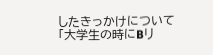したきっかけについて「大学生の時にBリ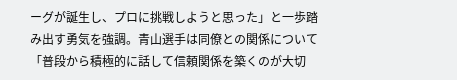ーグが誕生し、プロに挑戦しようと思った」と一歩踏み出す勇気を強調。青山選手は同僚との関係について「普段から積極的に話して信頼関係を築くのが大切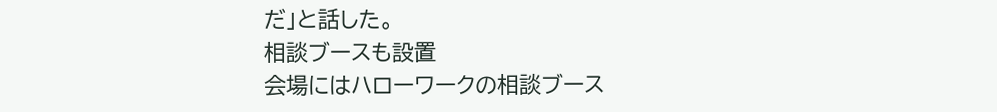だ」と話した。
相談ブースも設置
会場にはハローワークの相談ブース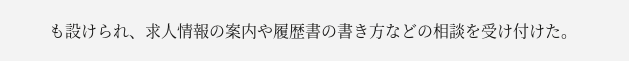も設けられ、求人情報の案内や履歴書の書き方などの相談を受け付けた。